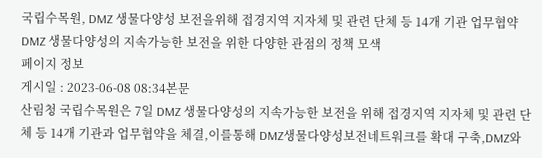국립수목원, DMZ 생물다양성 보전을위해 접경지역 지자체 및 관련 단체 등 14개 기관 업무협약
DMZ 생물다양성의 지속가능한 보전을 위한 다양한 관점의 정책 모색
페이지 정보
게시일 : 2023-06-08 08:34본문
산림청 국립수목원은 7일 DMZ 생물다양성의 지속가능한 보전을 위해 접경지역 지자체 및 관련 단체 등 14개 기관과 업무협약을 체결,이를통해 DMZ생물다양성보전네트워크를 확대 구축,DMZ와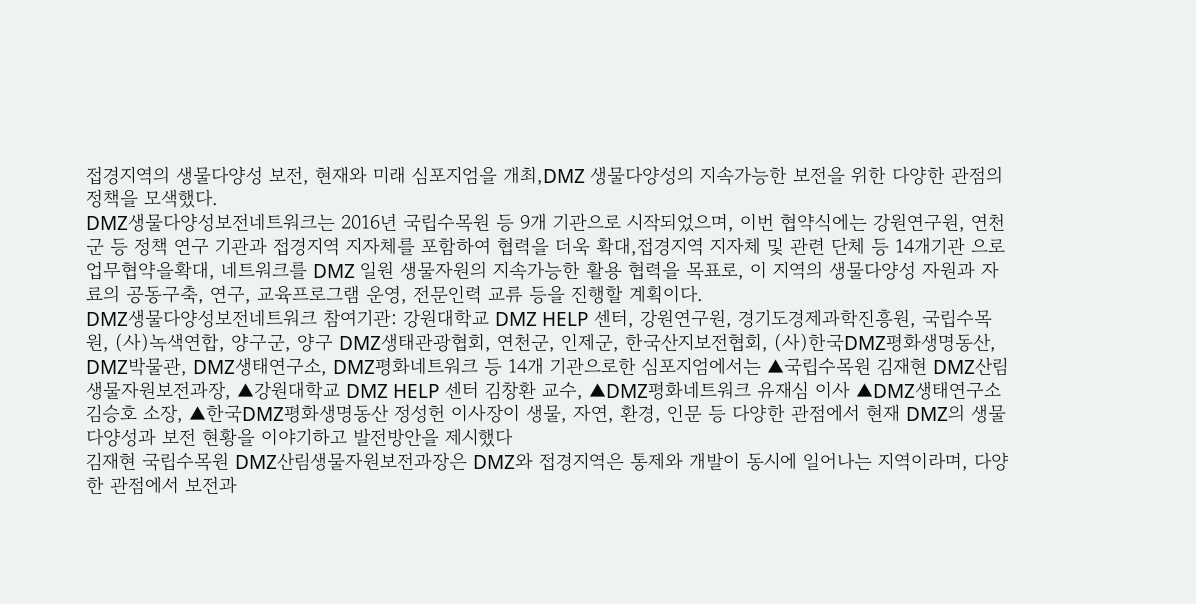접경지역의 생물다양성 보전, 현재와 미래 심포지엄을 개최,DMZ 생물다양성의 지속가능한 보전을 위한 다양한 관점의 정책을 모색했다.
DMZ생물다양성보전네트워크는 2016년 국립수목원 등 9개 기관으로 시작되었으며, 이번 협약식에는 강원연구원, 연천군 등 정책 연구 기관과 접경지역 지자체를 포함하여 협력을 더욱 확대,접경지역 지자체 및 관련 단체 등 14개기관 으로 업무협약을확대, 네트워크를 DMZ 일원 생물자원의 지속가능한 활용 협력을 목표로, 이 지역의 생물다양성 자원과 자료의 공동구축, 연구, 교육프로그램 운영, 전문인력 교류 등을 진행할 계획이다.
DMZ생물다양성보전네트워크 참여기관: 강원대학교 DMZ HELP 센터, 강원연구원, 경기도경제과학진흥원, 국립수목원, (사)녹색연합, 양구군, 양구 DMZ생태관광협회, 연천군, 인제군, 한국산지보전협회, (사)한국DMZ평화생명동산, DMZ박물관, DMZ생태연구소, DMZ평화네트워크 등 14개 기관으로한 심포지엄에서는 ▲국립수목원 김재현 DMZ산림생물자원보전과장, ▲강원대학교 DMZ HELP 센터 김창환 교수, ▲DMZ평화네트워크 유재심 이사 ▲DMZ생태연구소 김승호 소장, ▲한국DMZ평화생명동산 정성헌 이사장이 생물, 자연, 환경, 인문 등 다양한 관점에서 현재 DMZ의 생물다양성과 보전 현황을 이야기하고 발전방안을 제시했다
김재현 국립수목원 DMZ산림생물자원보전과장은 DMZ와 접경지역은 통제와 개발이 동시에 일어나는 지역이라며, 다양한 관점에서 보전과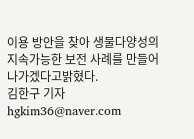이용 방안을 찾아 생물다양성의 지속가능한 보전 사례를 만들어 나가겠다고밝혔다.
김한구 기자 hgkim36@naver.com